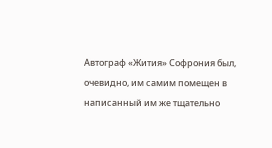Автограф «Жития» Софрония был, очевидно, им самим помещен в написанный им же тщательно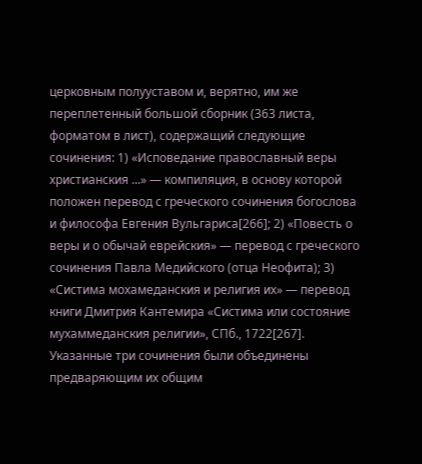церковным полууставом и, верятно, им же переплетенный большой сборник (363 листа, форматом в лист), содержащий следующие сочинения: 1) «Исповедание православный веры христианския ...» — компиляция, в основу которой положен перевод с греческого сочинения богослова и философа Евгения Вульгариса[266]; 2) «Повесть о веры и о обычай еврейския» — перевод с греческого сочинения Павла Медийского (отца Неофита); 3) «Систима мохамеданския и религия их» — перевод книги Дмитрия Кантемира «Систима или состояние мухаммеданския религии», СПб., 1722[267].
Указанные три сочинения были объединены предваряющим их общим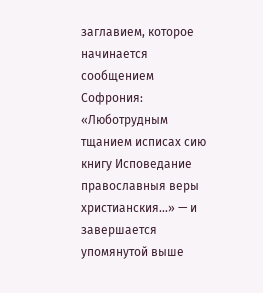заглавием, которое начинается сообщением Софрония: «Люботрудным тщанием исписах сию книгу Исповедание православныя веры христианския...» — и завершается упомянутой выше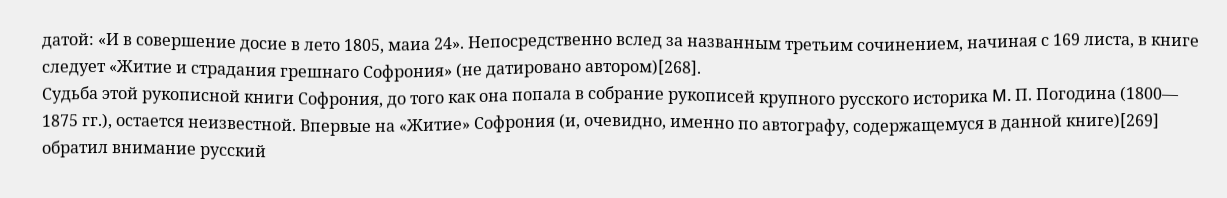датой: «И в совершение досие в лето 1805, маиа 24». Непосредственно вслед за названным третьим сочинением, начиная с 169 листа, в книге следует «Житие и страдания грешнаго Софрония» (не датировано автором)[268].
Судьба этой рукописной книги Софрония, до того как она попала в собрание рукописей крупного русского историка Μ. П. Погодина (1800— 1875 гг.), остается неизвестной. Впервые на «Житие» Софрония (и, очевидно, именно по автографу, содержащемуся в данной книге)[269] обратил внимание русский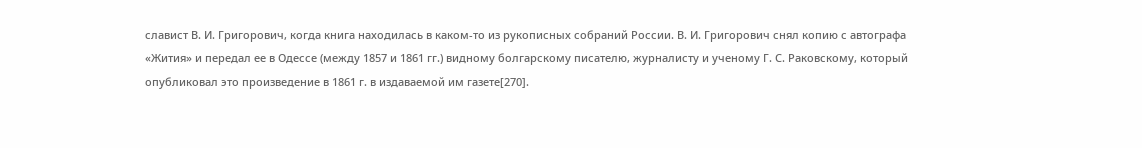славист В. И. Григорович, когда книга находилась в каком-то из рукописных собраний России. В. И. Григорович снял копию с автографа «Жития» и передал ее в Одессе (между 1857 и 1861 гг.) видному болгарскому писателю, журналисту и ученому Г. С. Раковскому, который опубликовал это произведение в 1861 г. в издаваемой им газете[270].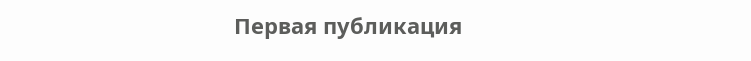Первая публикация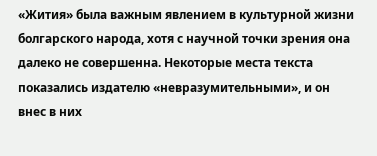«Жития» была важным явлением в культурной жизни болгарского народа, хотя с научной точки зрения она далеко не совершенна. Некоторые места текста показались издателю «невразумительными», и он внес в них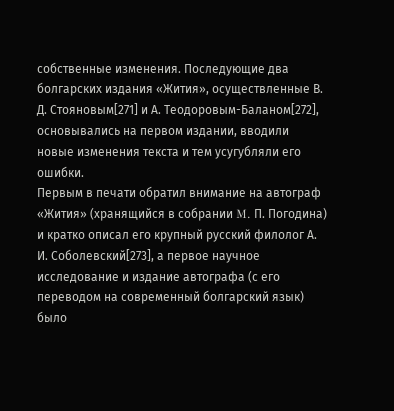собственные изменения. Последующие два болгарских издания «Жития», осуществленные В. Д. Стояновым[271] и А. Теодоровым-Баланом[272], основывались на первом издании, вводили новые изменения текста и тем усугубляли его ошибки.
Первым в печати обратил внимание на автограф «Жития» (хранящийся в собрании Μ. П. Погодина) и кратко описал его крупный русский филолог А. И. Соболевский[273], а первое научное исследование и издание автографа (с его переводом на современный болгарский язык) было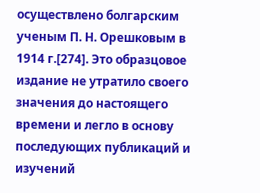осуществлено болгарским ученым П. Н. Орешковым в 1914 г.[274]. Это образцовое издание не утратило своего значения до настоящего времени и легло в основу последующих публикаций и изучений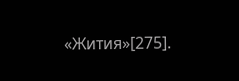«Жития»[275].